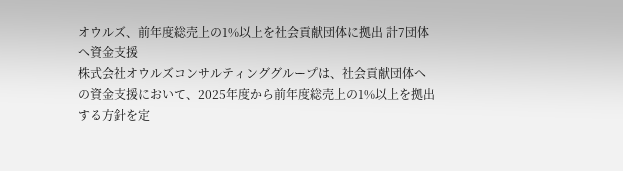オウルズ、前年度総売上の1%以上を社会貢献団体に拠出 計7団体へ資金支援
株式会社オウルズコンサルティンググループは、社会貢献団体への資金支援において、2025年度から前年度総売上の1%以上を拠出する方針を定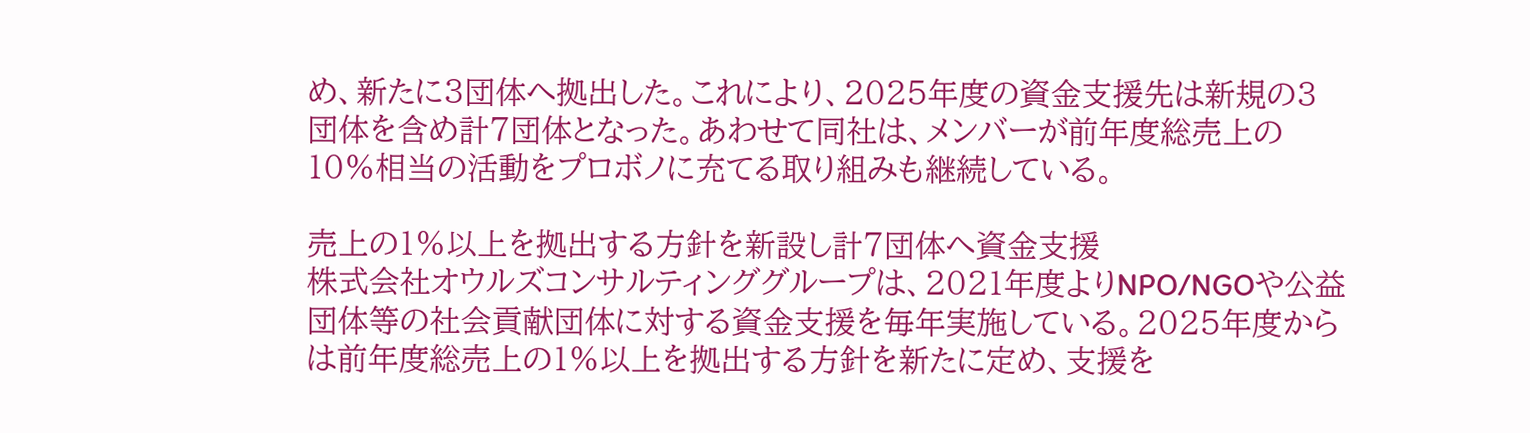め、新たに3団体へ拠出した。これにより、2025年度の資金支援先は新規の3団体を含め計7団体となった。あわせて同社は、メンバーが前年度総売上の10%相当の活動をプロボノに充てる取り組みも継続している。

売上の1%以上を拠出する方針を新設し計7団体へ資金支援
株式会社オウルズコンサルティンググループは、2021年度よりNPO/NGOや公益団体等の社会貢献団体に対する資金支援を毎年実施している。2025年度からは前年度総売上の1%以上を拠出する方針を新たに定め、支援を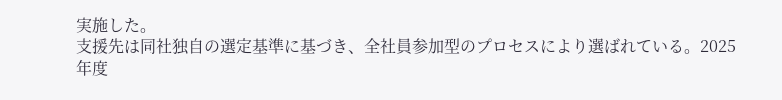実施した。
支援先は同社独自の選定基準に基づき、全社員参加型のプロセスにより選ばれている。2025年度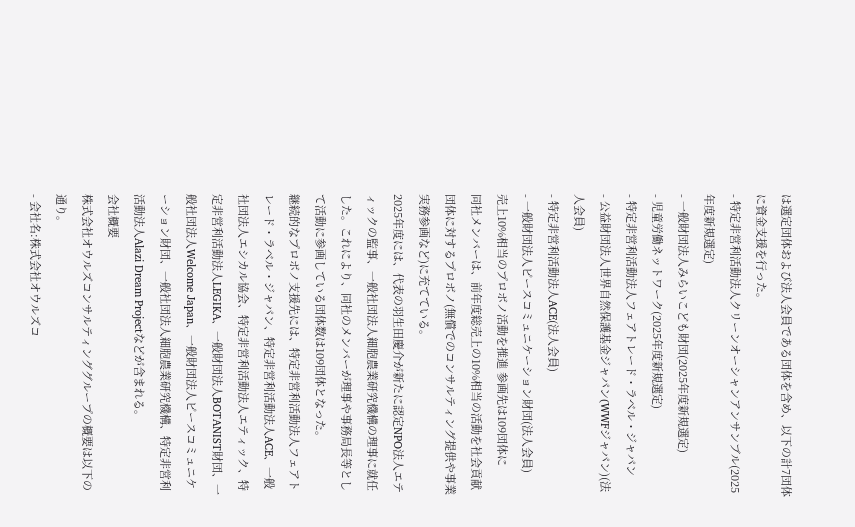は選定団体および法人会員である団体を含め、以下の計7団体に資金支援を行った。
- 特定非営利活動法人クリーンオーシャンアンサンブル(2025年度新規選定)
- 一般財団法人みらいこども財団(2025年度新規選定)
- 児童労働ネットワーク(2025年度新規選定)
- 特定非営利活動法人フェアトレード・ラベル・ジャパン
- 公益財団法人世界自然保護基金ジャパン(WWFジャパン)(法人会員)
- 特定非営利活動法人ACE(法人会員)
- 一般財団法人ピースコミュニケーション財団(法人会員)
売上10%相当のプロボノ活動を推進 参画先は109団体に
同社メンバーは、前年度総売上の10%相当の活動を社会貢献団体に対するプロボノ(無償でのコンサルティング提供や事業実務参画など)に充てている。
2025年度には、代表の羽生田慶介が新たに認定NPO法人エティックの監事、一般社団法人細胞農業研究機構の理事に就任した。これにより、同社のメンバーが理事や事務局長等として活動に参画している団体数は109団体となった。
継続的なプロボノ支援先には、特定非営利活動法人フェアトレード・ラベル・ジャパン、特定非営利活動法人ACE、一般社団法人エシカル協会、特定非営利活動法人エティック、特定非営利活動法人LEGIKA、一般財団法人BOTANIST財団、一般社団法人Welcome Japan、一般財団法人ピースコミュニケーション財団、一般社団法人細胞農業研究機構、特定非営利活動法人Alazi Dream Projectなどが含まれる。
会社概要
株式会社オウルズコンサルティンググループの概要は以下の通り。
- 会社名:株式会社オウルズコ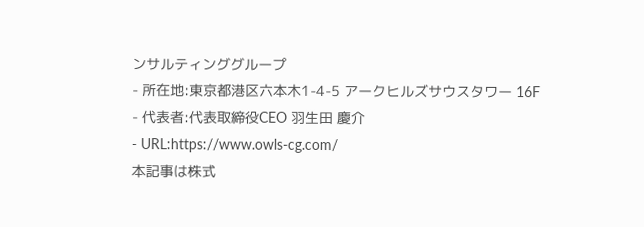ンサルティンググループ
- 所在地:東京都港区六本木1-4-5 アークヒルズサウスタワー 16F
- 代表者:代表取締役CEO 羽生田 慶介
- URL:https://www.owls-cg.com/
本記事は株式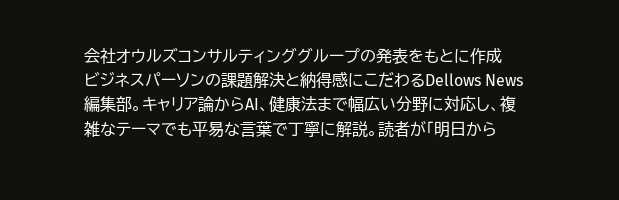会社オウルズコンサルティンググループの発表をもとに作成
ビジネスパーソンの課題解決と納得感にこだわるDellows News編集部。キャリア論からAI、健康法まで幅広い分野に対応し、複雑なテーマでも平易な言葉で丁寧に解説。読者が「明日から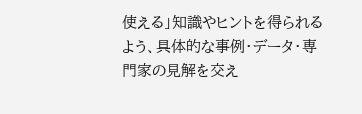使える」知識やヒントを得られるよう、具体的な事例・データ・専門家の見解を交え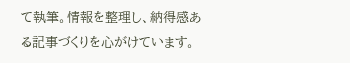て執筆。情報を整理し、納得感ある記事づくりを心がけています。